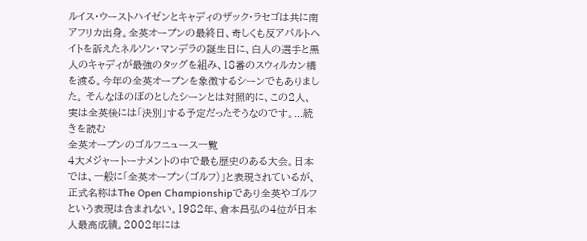ルイス・ウーストハイゼンとキャディのザック・ラセゴは共に南アフリカ出身。全英オープンの最終日、奇しくも反アパルトヘイトを訴えたネルソン・マンデラの誕生日に、白人の選手と黒人のキャディが最強のタッグを組み、18番のスウィルカン橋を渡る。今年の全英オープンを象徴するシーンでもありました。 そんなほのぼのとしたシーンとは対照的に、この2人、実は全英後には「決別」する予定だったそうなのです。...続きを読む
全英オープンのゴルフニュース一覧
4大メジャートーナメントの中で最も歴史のある大会。日本では、一般に「全英オープン(ゴルフ)」と表現されているが、正式名称はThe Open Championshipであり全英やゴルフという表現は含まれない。1982年、倉本昌弘の4位が日本人最高成績。2002年には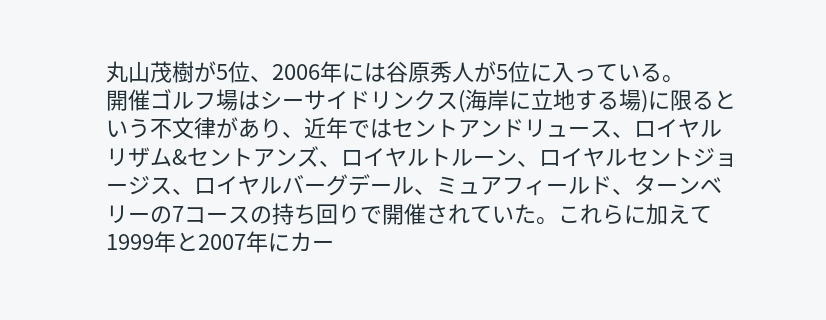丸山茂樹が5位、2006年には谷原秀人が5位に入っている。
開催ゴルフ場はシーサイドリンクス(海岸に立地する場)に限るという不文律があり、近年ではセントアンドリュース、ロイヤルリザム&セントアンズ、ロイヤルトルーン、ロイヤルセントジョージス、ロイヤルバーグデール、ミュアフィールド、ターンベリーの7コースの持ち回りで開催されていた。これらに加えて1999年と2007年にカー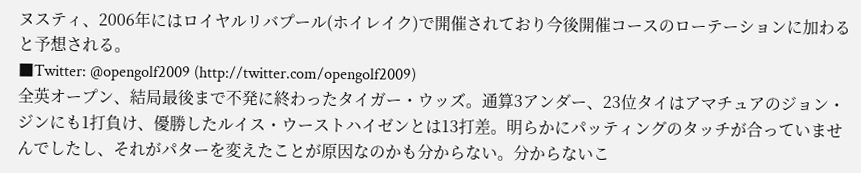ヌスティ、2006年にはロイヤルリバプール(ホイレイク)で開催されており今後開催コースのローテーションに加わると予想される。
■Twitter: @opengolf2009 (http://twitter.com/opengolf2009)
全英オープン、結局最後まで不発に終わったタイガー・ウッズ。通算3アンダー、23位タイはアマチュアのジョン・ジンにも1打負け、優勝したルイス・ウーストハイゼンとは13打差。明らかにパッティングのタッチが合っていませんでしたし、それがパターを変えたことが原因なのかも分からない。分からないこ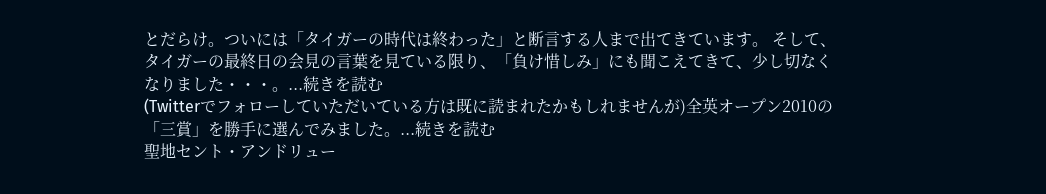とだらけ。ついには「タイガーの時代は終わった」と断言する人まで出てきています。 そして、タイガーの最終日の会見の言葉を見ている限り、「負け惜しみ」にも聞こえてきて、少し切なくなりました・・・。...続きを読む
(Twitterでフォローしていただいている方は既に読まれたかもしれませんが)全英オープン2010の「三賞」を勝手に選んでみました。...続きを読む
聖地セント・アンドリュー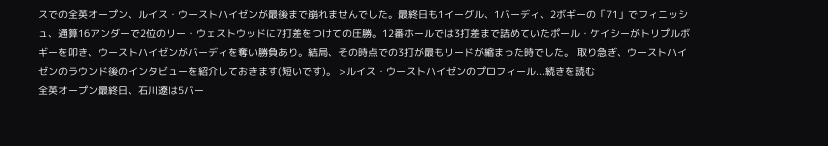スでの全英オープン、ルイス・ウーストハイゼンが最後まで崩れませんでした。最終日も1イーグル、1バーディ、2ボギーの「71」でフィニッシュ、通算16アンダーで2位のリー・ウェストウッドに7打差をつけての圧勝。12番ホールでは3打差まで詰めていたポール・ケイシーがトリプルボギーを叩き、ウーストハイゼンがバーディを奪い勝負あり。結局、その時点での3打が最もリードが縮まった時でした。 取り急ぎ、ウーストハイゼンのラウンド後のインタビューを紹介しておきます(短いです)。 >ルイス・ウーストハイゼンのプロフィール...続きを読む
全英オープン最終日、石川遼は5バー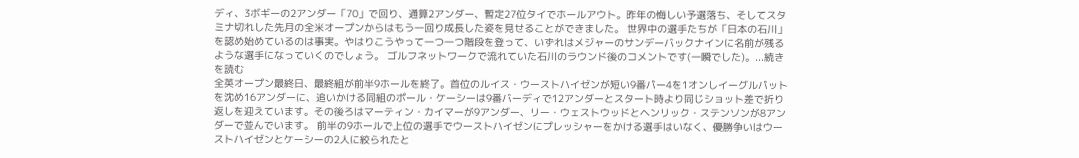ディ、3ボギーの2アンダー「70」で回り、通算2アンダー、暫定27位タイでホールアウト。昨年の悔しい予選落ち、そしてスタミナ切れした先月の全米オープンからはもう一回り成長した姿を見せることができました。 世界中の選手たちが「日本の石川」を認め始めているのは事実。やはりこうやって一つ一つ階段を登って、いずれはメジャーのサンデーバックナインに名前が残るような選手になっていくのでしょう。 ゴルフネットワークで流れていた石川のラウンド後のコメントです(一瞬でした)。...続きを読む
全英オープン最終日、最終組が前半9ホールを終了。首位のルイス・ウーストハイゼンが短い9番パー4を1オンしイーグルパットを沈め16アンダーに、追いかける同組のポール・ケーシーは9番バーディで12アンダーとスタート時より同じショット差で折り返しを迎えています。その後ろはマーティン・カイマーが9アンダー、リー・ウェストウッドとヘンリック・ステンソンが8アンダーで並んでいます。 前半の9ホールで上位の選手でウーストハイゼンにプレッシャーをかける選手はいなく、優勝争いはウーストハイゼンとケーシーの2人に絞られたと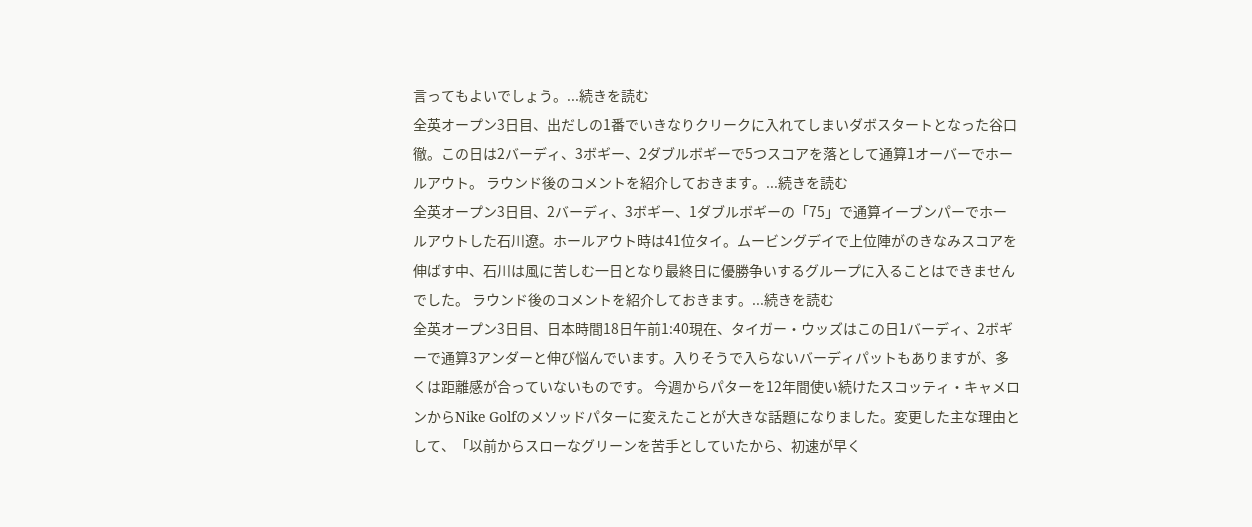言ってもよいでしょう。...続きを読む
全英オープン3日目、出だしの1番でいきなりクリークに入れてしまいダボスタートとなった谷口徹。この日は2バーディ、3ボギー、2ダブルボギーで5つスコアを落として通算1オーバーでホールアウト。 ラウンド後のコメントを紹介しておきます。...続きを読む
全英オープン3日目、2バーディ、3ボギー、1ダブルボギーの「75」で通算イーブンパーでホールアウトした石川遼。ホールアウト時は41位タイ。ムービングデイで上位陣がのきなみスコアを伸ばす中、石川は風に苦しむ一日となり最終日に優勝争いするグループに入ることはできませんでした。 ラウンド後のコメントを紹介しておきます。...続きを読む
全英オープン3日目、日本時間18日午前1:40現在、タイガー・ウッズはこの日1バーディ、2ボギーで通算3アンダーと伸び悩んでいます。入りそうで入らないバーディパットもありますが、多くは距離感が合っていないものです。 今週からパターを12年間使い続けたスコッティ・キャメロンからNike Golfのメソッドパターに変えたことが大きな話題になりました。変更した主な理由として、「以前からスローなグリーンを苦手としていたから、初速が早く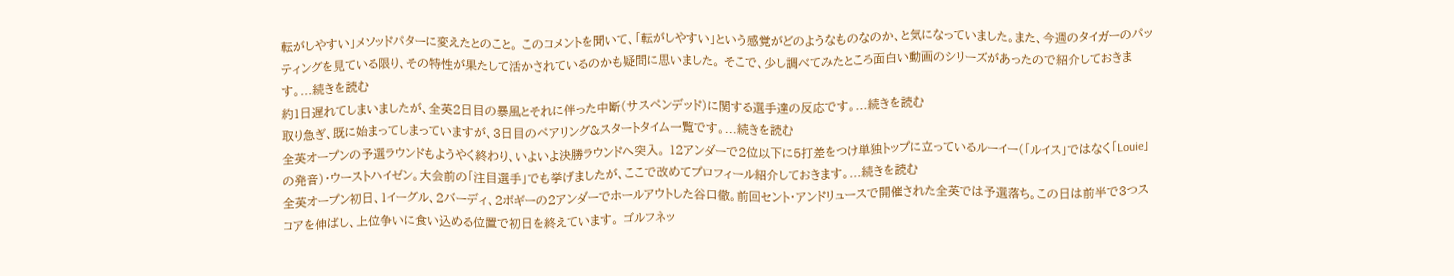転がしやすい」メソッドパターに変えたとのこと。 このコメントを聞いて、「転がしやすい」という感覚がどのようなものなのか、と気になっていました。また、今週のタイガーのパッティングを見ている限り、その特性が果たして活かされているのかも疑問に思いました。 そこで、少し調べてみたところ面白い動画のシリーズがあったので紹介しておきます。...続きを読む
約1日遅れてしまいましたが、全英2日目の暴風とそれに伴った中断(サスペンデッド)に関する選手達の反応です。...続きを読む
取り急ぎ、既に始まってしまっていますが、3日目のペアリング&スタートタイム一覧です。...続きを読む
全英オープンの予選ラウンドもようやく終わり、いよいよ決勝ラウンドへ突入。 12アンダーで2位以下に5打差をつけ単独トップに立っているルーイー(「ルイス」ではなく「Louie」の発音)・ウーストハイゼン。大会前の「注目選手」でも挙げましたが、ここで改めてプロフィール紹介しておきます。...続きを読む
全英オープン初日、1イーグル、2バーディ、2ボギーの2アンダーでホールアウトした谷口徹。前回セント・アンドリュースで開催された全英では予選落ち。この日は前半で3つスコアを伸ばし、上位争いに食い込める位置で初日を終えています。 ゴルフネッ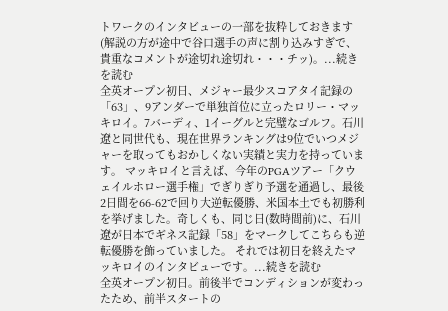トワークのインタビューの一部を抜粋しておきます(解説の方が途中で谷口選手の声に割り込みすぎで、貴重なコメントが途切れ途切れ・・・チッ)。...続きを読む
全英オープン初日、メジャー最少スコアタイ記録の「63」、9アンダーで単独首位に立ったロリー・マッキロイ。7バーディ、1イーグルと完璧なゴルフ。石川遼と同世代も、現在世界ランキングは9位でいつメジャーを取ってもおかしくない実績と実力を持っています。 マッキロイと言えば、今年のPGAツアー「クウェイルホロー選手権」でぎりぎり予選を通過し、最後2日間を66-62で回り大逆転優勝、米国本土でも初勝利を挙げました。奇しくも、同じ日(数時間前)に、石川遼が日本でギネス記録「58」をマークしてこちらも逆転優勝を飾っていました。 それでは初日を終えたマッキロイのインタビューです。...続きを読む
全英オープン初日。前後半でコンディションが変わったため、前半スタートの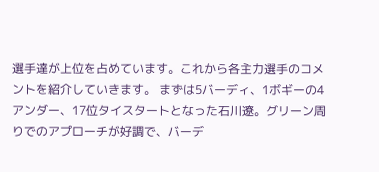選手達が上位を占めています。これから各主力選手のコメントを紹介していきます。 まずは5バーディ、1ボギーの4アンダー、17位タイスタートとなった石川遼。グリーン周りでのアプローチが好調で、バーデ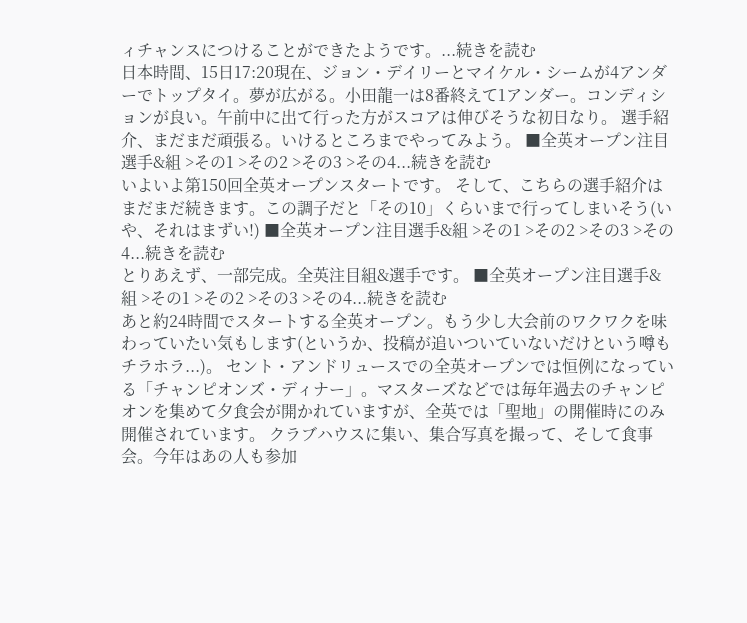ィチャンスにつけることができたようです。...続きを読む
日本時間、15日17:20現在、ジョン・デイリーとマイケル・シームが4アンダーでトップタイ。夢が広がる。小田龍一は8番終えて1アンダー。コンディションが良い。午前中に出て行った方がスコアは伸びそうな初日なり。 選手紹介、まだまだ頑張る。いけるところまでやってみよう。 ■全英オープン注目選手&組 >その1 >その2 >その3 >その4...続きを読む
いよいよ第150回全英オープンスタートです。 そして、こちらの選手紹介はまだまだ続きます。この調子だと「その10」くらいまで行ってしまいそう(いや、それはまずい!) ■全英オープン注目選手&組 >その1 >その2 >その3 >その4...続きを読む
とりあえず、一部完成。全英注目組&選手です。 ■全英オープン注目選手&組 >その1 >その2 >その3 >その4...続きを読む
あと約24時間でスタートする全英オープン。もう少し大会前のワクワクを味わっていたい気もします(というか、投稿が追いついていないだけという噂もチラホラ...)。 セント・アンドリュースでの全英オープンでは恒例になっている「チャンピオンズ・ディナー」。マスターズなどでは毎年過去のチャンピオンを集めて夕食会が開かれていますが、全英では「聖地」の開催時にのみ開催されています。 クラブハウスに集い、集合写真を撮って、そして食事会。今年はあの人も参加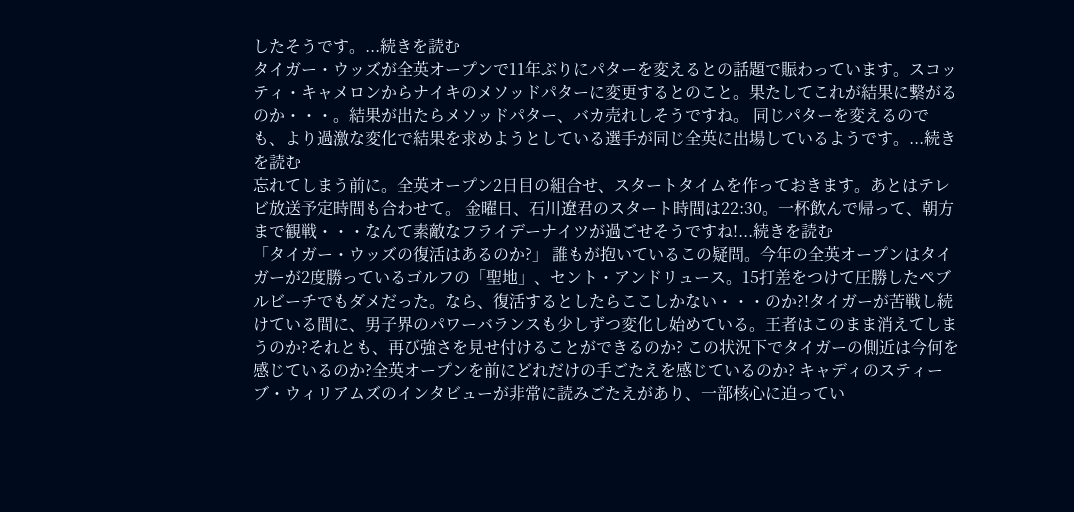したそうです。...続きを読む
タイガー・ウッズが全英オープンで11年ぶりにパターを変えるとの話題で賑わっています。スコッティ・キャメロンからナイキのメソッドパターに変更するとのこと。果たしてこれが結果に繋がるのか・・・。結果が出たらメソッドパター、バカ売れしそうですね。 同じパターを変えるのでも、より過激な変化で結果を求めようとしている選手が同じ全英に出場しているようです。...続きを読む
忘れてしまう前に。全英オープン2日目の組合せ、スタートタイムを作っておきます。あとはテレビ放送予定時間も合わせて。 金曜日、石川遼君のスタート時間は22:30。一杯飲んで帰って、朝方まで観戦・・・なんて素敵なフライデーナイツが過ごせそうですね!...続きを読む
「タイガー・ウッズの復活はあるのか?」 誰もが抱いているこの疑問。今年の全英オープンはタイガーが2度勝っているゴルフの「聖地」、セント・アンドリュース。15打差をつけて圧勝したペブルビーチでもダメだった。なら、復活するとしたらここしかない・・・のか?!タイガーが苦戦し続けている間に、男子界のパワーバランスも少しずつ変化し始めている。王者はこのまま消えてしまうのか?それとも、再び強さを見せ付けることができるのか? この状況下でタイガーの側近は今何を感じているのか?全英オープンを前にどれだけの手ごたえを感じているのか? キャディのスティーブ・ウィリアムズのインタビューが非常に読みごたえがあり、一部核心に迫ってい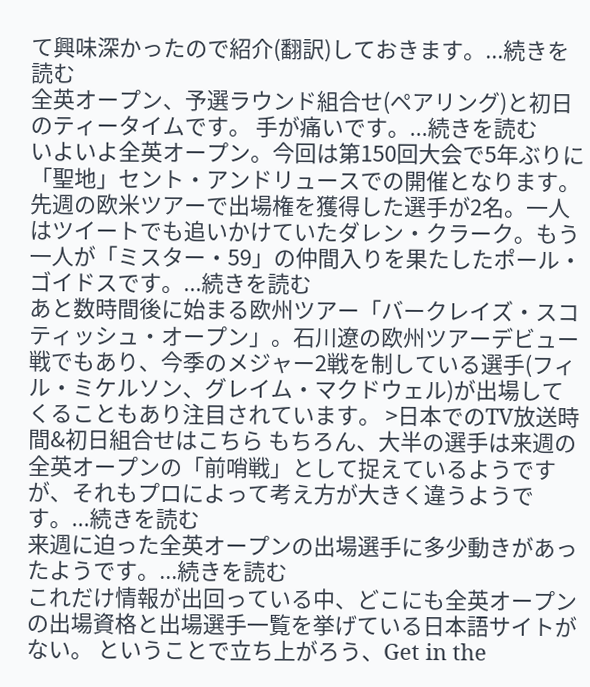て興味深かったので紹介(翻訳)しておきます。...続きを読む
全英オープン、予選ラウンド組合せ(ペアリング)と初日のティータイムです。 手が痛いです。...続きを読む
いよいよ全英オープン。今回は第150回大会で5年ぶりに「聖地」セント・アンドリュースでの開催となります。 先週の欧米ツアーで出場権を獲得した選手が2名。一人はツイートでも追いかけていたダレン・クラーク。もう一人が「ミスター・59」の仲間入りを果たしたポール・ゴイドスです。...続きを読む
あと数時間後に始まる欧州ツアー「バークレイズ・スコティッシュ・オープン」。石川遼の欧州ツアーデビュー戦でもあり、今季のメジャー2戦を制している選手(フィル・ミケルソン、グレイム・マクドウェル)が出場してくることもあり注目されています。 >日本でのTV放送時間&初日組合せはこちら もちろん、大半の選手は来週の全英オープンの「前哨戦」として捉えているようですが、それもプロによって考え方が大きく違うようです。...続きを読む
来週に迫った全英オープンの出場選手に多少動きがあったようです。...続きを読む
これだけ情報が出回っている中、どこにも全英オープンの出場資格と出場選手一覧を挙げている日本語サイトがない。 ということで立ち上がろう、Get in the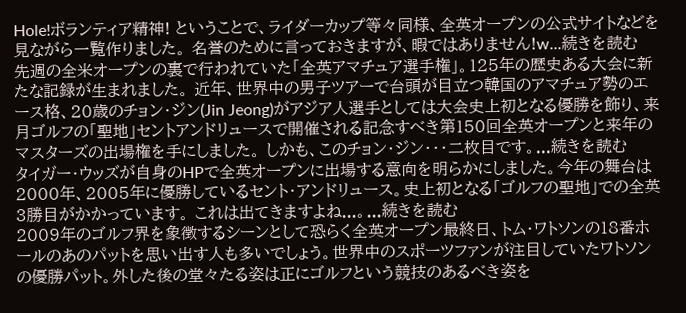Hole!ボランティア精神! ということで、ライダーカップ等々同様、全英オープンの公式サイトなどを見ながら一覧作りました。 名誉のために言っておきますが、暇ではありません!w...続きを読む
先週の全米オープンの裏で行われていた「全英アマチュア選手権」。125年の歴史ある大会に新たな記録が生まれました。 近年、世界中の男子ツアーで台頭が目立つ韓国のアマチュア勢のエース格、20歳のチョン・ジン(Jin Jeong)がアジア人選手としては大会史上初となる優勝を飾り、来月ゴルフの「聖地」セントアンドリュースで開催される記念すべき第150回全英オープンと来年のマスターズの出場権を手にしました。 しかも、このチョン・ジン・・・二枚目です。...続きを読む
タイガー・ウッズが自身のHPで全英オープンに出場する意向を明らかにしました。今年の舞台は2000年、2005年に優勝しているセント・アンドリュース。史上初となる「ゴルフの聖地」での全英3勝目がかかっています。 これは出てきますよね...。...続きを読む
2009年のゴルフ界を象徴するシーンとして恐らく全英オープン最終日、トム・ワトソンの18番ホールのあのパットを思い出す人も多いでしょう。世界中のスポーツファンが注目していたワトソンの優勝パット。外した後の堂々たる姿は正にゴルフという競技のあるべき姿を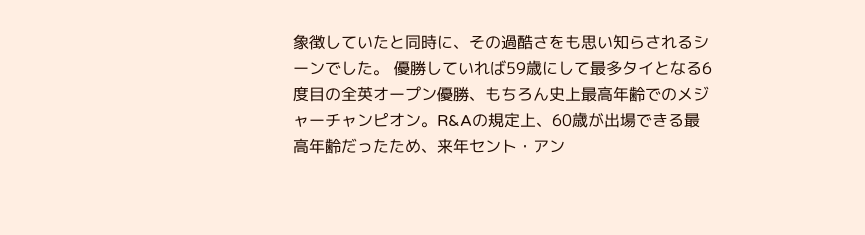象徴していたと同時に、その過酷さをも思い知らされるシーンでした。 優勝していれば59歳にして最多タイとなる6度目の全英オープン優勝、もちろん史上最高年齢でのメジャーチャンピオン。R&Aの規定上、60歳が出場できる最高年齢だったため、来年セント・アン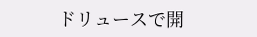ドリュースで開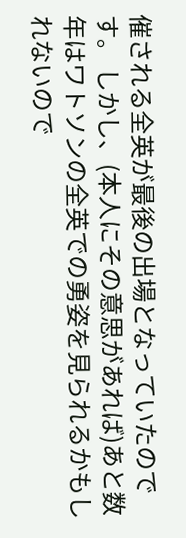催される全英が最後の出場となっていたのです。 しかし、(本人にその意思があれば)あと数年はワトソンの全英での勇姿を見られるかもしれないので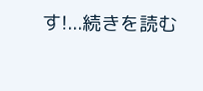す!...続きを読む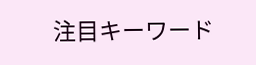注目キーワード